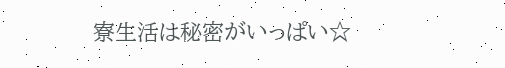寮生活は秘密がいっぱい☆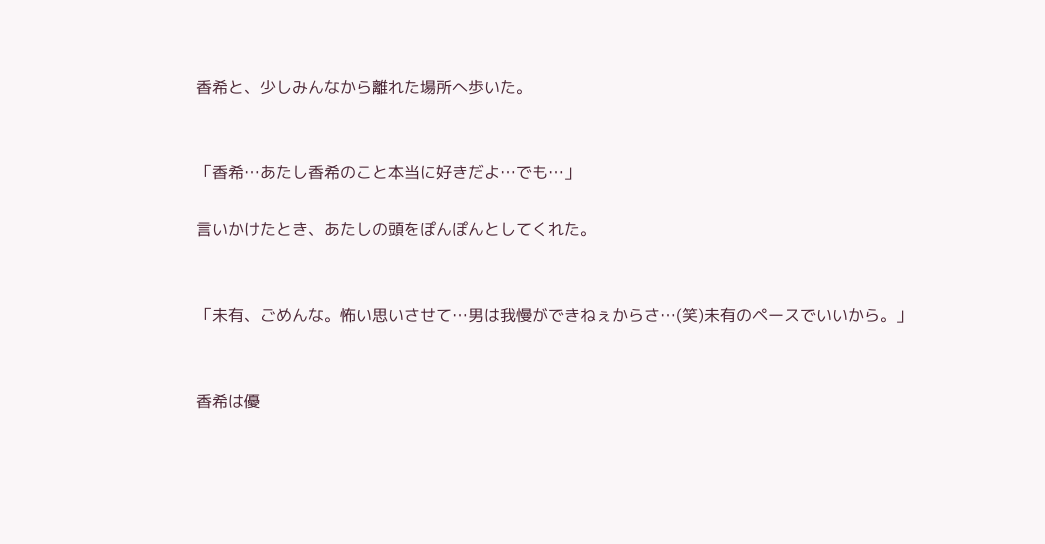香希と、少しみんなから離れた場所へ歩いた。


「香希…あたし香希のこと本当に好きだよ…でも…」

言いかけたとき、あたしの頭をぽんぽんとしてくれた。


「未有、ごめんな。怖い思いさせて…男は我慢ができねぇからさ…(笑)未有のペースでいいから。」


香希は優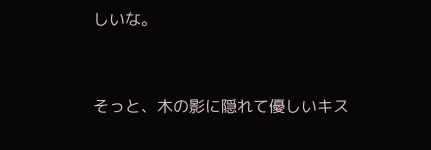しいな。


そっと、木の影に隠れて優しいキス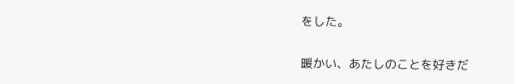をした。

暖かい、あたしのことを好きだ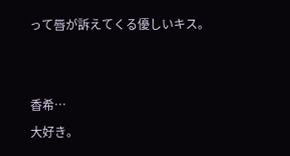って唇が訴えてくる優しいキス。


香希…
大好き。